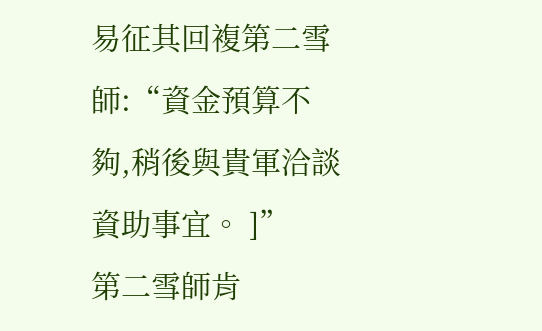易征其回複第二雪師:“資金預算不夠,稍後與貴軍洽談資助事宜。 ]”
第二雪師肯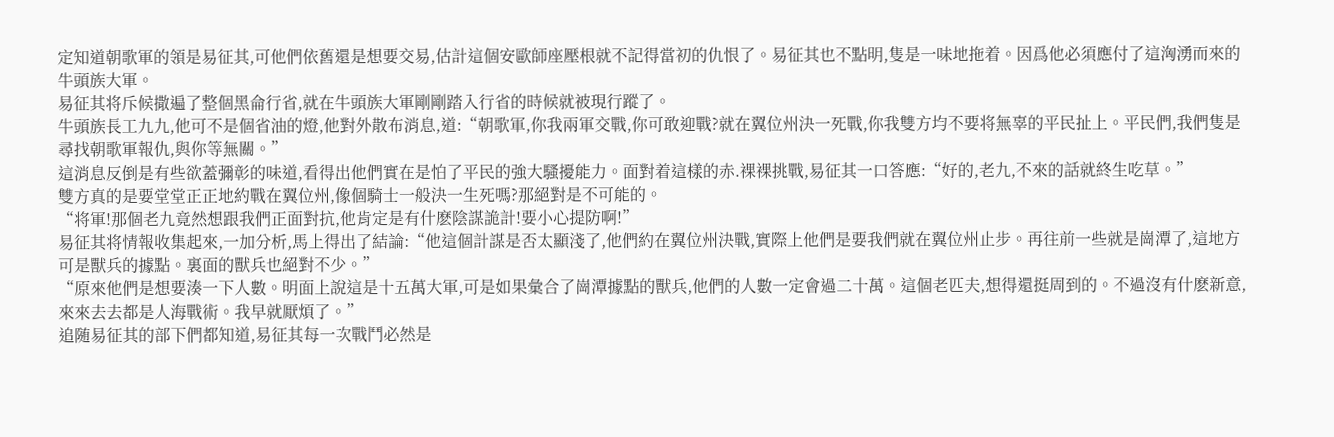定知道朝歌軍的領是易征其,可他們依舊還是想要交易,估計這個安歐師座壓根就不記得當初的仇恨了。易征其也不點明,隻是一味地拖着。因爲他必須應付了這洶湧而來的牛頭族大軍。
易征其将斥候撒遍了整個黑侖行省,就在牛頭族大軍剛剛踏入行省的時候就被現行蹤了。
牛頭族長工九九,他可不是個省油的燈,他對外散布消息,道:“朝歌軍,你我兩軍交戰,你可敢迎戰?就在翼位州決一死戰,你我雙方均不要将無辜的平民扯上。平民們,我們隻是尋找朝歌軍報仇,與你等無關。”
這消息反倒是有些欲蓋彌彰的味道,看得出他們實在是怕了平民的強大騷擾能力。面對着這樣的赤.裸裸挑戰,易征其一口答應:“好的,老九,不來的話就終生吃草。”
雙方真的是要堂堂正正地約戰在翼位州,像個騎士一般決一生死嗎?那絕對是不可能的。
“将軍!那個老九竟然想跟我們正面對抗,他肯定是有什麽陰謀詭計!要小心提防啊!”
易征其将情報收集起來,一加分析,馬上得出了結論:“他這個計謀是否太顯淺了,他們約在翼位州決戰,實際上他們是要我們就在翼位州止步。再往前一些就是崗潭了,這地方可是獸兵的據點。裏面的獸兵也絕對不少。”
“原來他們是想要湊一下人數。明面上說這是十五萬大軍,可是如果彙合了崗潭據點的獸兵,他們的人數一定會過二十萬。這個老匹夫,想得還挺周到的。不過沒有什麽新意,來來去去都是人海戰術。我早就厭煩了。”
追随易征其的部下們都知道,易征其每一次戰鬥必然是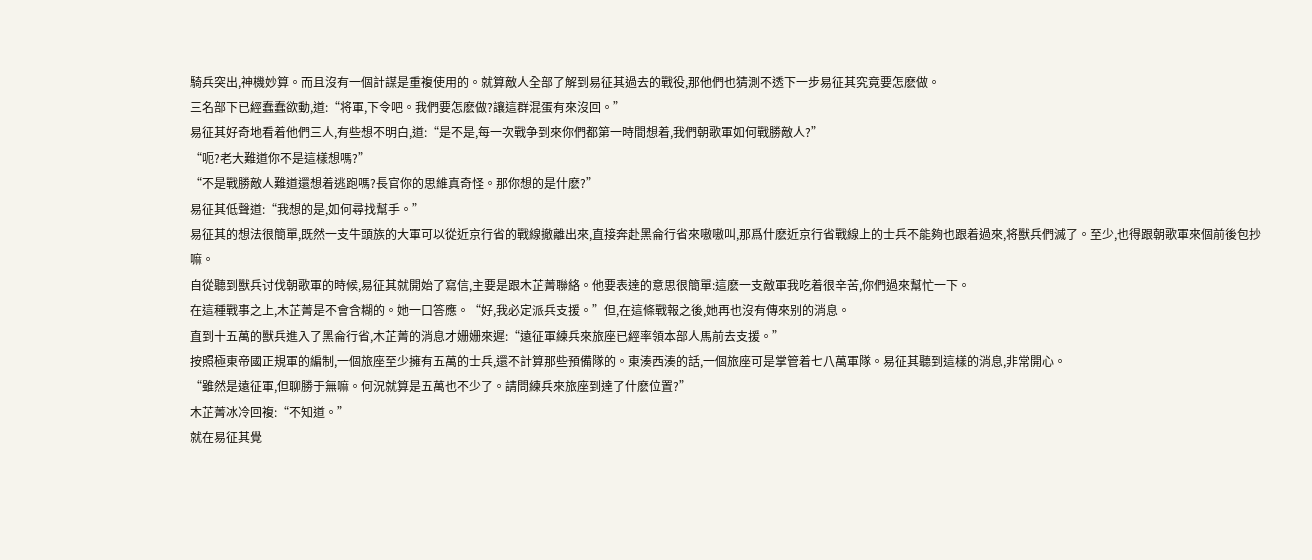騎兵突出,神機妙算。而且沒有一個計謀是重複使用的。就算敵人全部了解到易征其過去的戰役,那他們也猜測不透下一步易征其究竟要怎麽做。
三名部下已經蠢蠢欲動,道:“将軍,下令吧。我們要怎麽做?讓這群混蛋有來沒回。”
易征其好奇地看着他們三人,有些想不明白,道:“是不是,每一次戰争到來你們都第一時間想着,我們朝歌軍如何戰勝敵人?”
“呃?老大難道你不是這樣想嗎?”
“不是戰勝敵人難道還想着逃跑嗎?長官你的思維真奇怪。那你想的是什麽?”
易征其低聲道:“我想的是,如何尋找幫手。”
易征其的想法很簡單,既然一支牛頭族的大軍可以從近京行省的戰線撤離出來,直接奔赴黑侖行省來嗷嗷叫,那爲什麽近京行省戰線上的士兵不能夠也跟着過來,将獸兵們滅了。至少,也得跟朝歌軍來個前後包抄嘛。
自從聽到獸兵讨伐朝歌軍的時候,易征其就開始了寫信,主要是跟木芷菁聯絡。他要表達的意思很簡單:這麽一支敵軍我吃着很辛苦,你們過來幫忙一下。
在這種戰事之上,木芷菁是不會含糊的。她一口答應。“好,我必定派兵支援。”但,在這條戰報之後,她再也沒有傳來别的消息。
直到十五萬的獸兵進入了黑侖行省,木芷菁的消息才姗姗來遲:“遠征軍練兵來旅座已經率領本部人馬前去支援。”
按照極東帝國正規軍的編制,一個旅座至少擁有五萬的士兵,還不計算那些預備隊的。東湊西湊的話,一個旅座可是掌管着七八萬軍隊。易征其聽到這樣的消息,非常開心。
“雖然是遠征軍,但聊勝于無嘛。何況就算是五萬也不少了。請問練兵來旅座到達了什麽位置?”
木芷菁冰冷回複:“不知道。”
就在易征其覺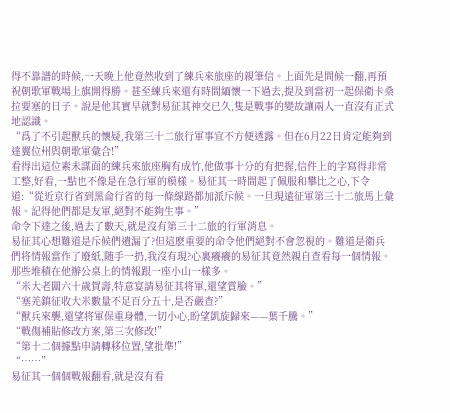得不靠譜的時候,一天晚上他竟然收到了練兵來旅座的親筆信。上面先是問候一翻,再預祝朝歌軍戰場上旗開得勝。甚至練兵來還有時間緬懷一下過去,提及到當初一起保衛卡桑拉要塞的日子。說是他其實早就對易征其神交已久,隻是戰事的變故讓兩人一直沒有正式地認識。
“爲了不引起獸兵的懷疑,我第三十二旅行軍事宜不方便透露。但在6月22日肯定能夠到達翼位州與朝歌軍彙合!”
看得出這位素未謀面的練兵來旅座胸有成竹,他做事十分的有把握,信件上的字寫得非常工整,好看,一點也不像是在急行軍的模樣。易征其一時間起了佩服和攀比之心,下令道:“從近京行省到黑侖行省的每一條線路都加派斥候。一旦現遠征軍第三十二旅馬上彙報。記得他們都是友軍,絕對不能夠生事。”
命令下達之後,過去了數天,就是沒有第三十二旅的行軍消息。
易征其心想難道是斥候們遺漏了?但這麽重要的命令他們絕對不會忽視的。難道是衛兵們将情報當作了廢紙,随手一扔,我沒有現?心裏癢癢的易征其竟然親自查看每一個情報。那些堆積在他辦公桌上的情報跟一座小山一樣多。
“米大老闆六十歲賀壽,特意宴請易征其将軍,還望賞臉。”
“塞羌鎮征收大米數量不足百分五十,是否嚴查?”
“獸兵來襲,還望将軍保重身體,一切小心,盼望凱旋歸來——葉千騰。”
“戰傷補貼修改方案,第三次修改!”
“第十二個據點申請轉移位置,望批準!”
“……”
易征其一個個戰報翻看,就是沒有看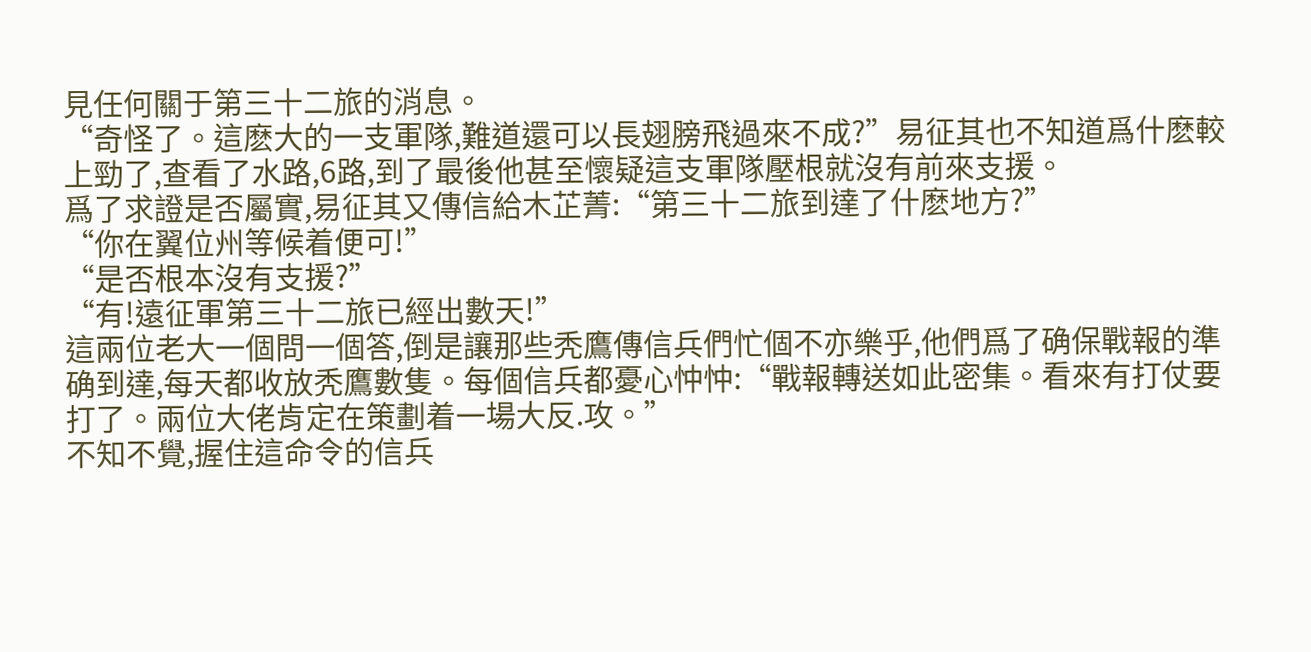見任何關于第三十二旅的消息。
“奇怪了。這麽大的一支軍隊,難道還可以長翅膀飛過來不成?”易征其也不知道爲什麽較上勁了,查看了水路,6路,到了最後他甚至懷疑這支軍隊壓根就沒有前來支援。
爲了求證是否屬實,易征其又傳信給木芷菁:“第三十二旅到達了什麽地方?”
“你在翼位州等候着便可!”
“是否根本沒有支援?”
“有!遠征軍第三十二旅已經出數天!”
這兩位老大一個問一個答,倒是讓那些秃鷹傳信兵們忙個不亦樂乎,他們爲了确保戰報的準确到達,每天都收放秃鷹數隻。每個信兵都憂心忡忡:“戰報轉送如此密集。看來有打仗要打了。兩位大佬肯定在策劃着一場大反.攻。”
不知不覺,握住這命令的信兵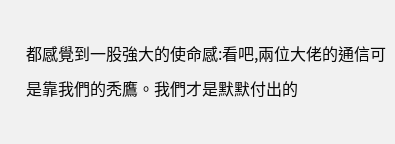都感覺到一股強大的使命感:看吧,兩位大佬的通信可是靠我們的秃鷹。我們才是默默付出的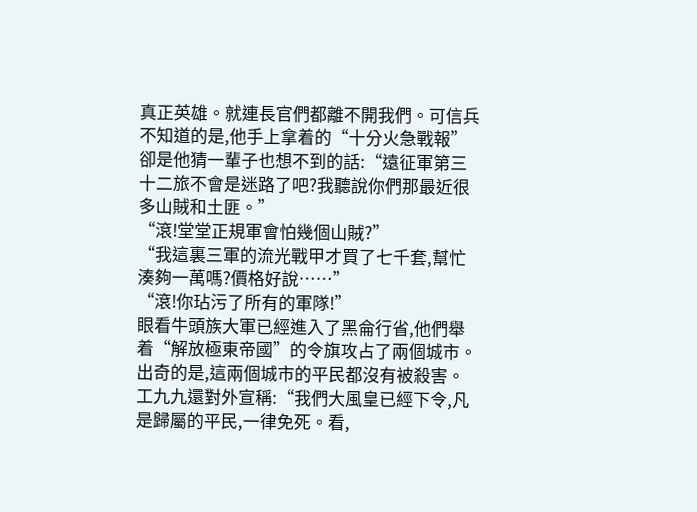真正英雄。就連長官們都離不開我們。可信兵不知道的是,他手上拿着的“十分火急戰報”卻是他猜一輩子也想不到的話:“遠征軍第三十二旅不會是迷路了吧?我聽說你們那最近很多山賊和土匪。”
“滾!堂堂正規軍會怕幾個山賊?”
“我這裏三軍的流光戰甲才買了七千套,幫忙湊夠一萬嗎?價格好說……”
“滾!你玷污了所有的軍隊!”
眼看牛頭族大軍已經進入了黑侖行省,他們舉着“解放極東帝國”的令旗攻占了兩個城市。出奇的是,這兩個城市的平民都沒有被殺害。工九九還對外宣稱:“我們大風皇已經下令,凡是歸屬的平民,一律免死。看,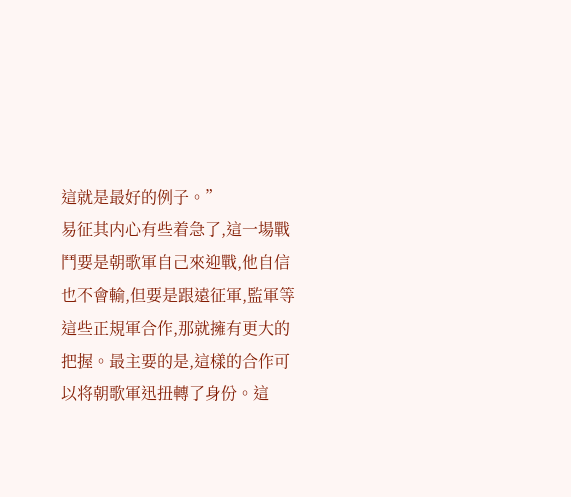這就是最好的例子。”
易征其内心有些着急了,這一場戰鬥要是朝歌軍自己來迎戰,他自信也不會輸,但要是跟遠征軍,監軍等這些正規軍合作,那就擁有更大的把握。最主要的是,這樣的合作可以将朝歌軍迅扭轉了身份。這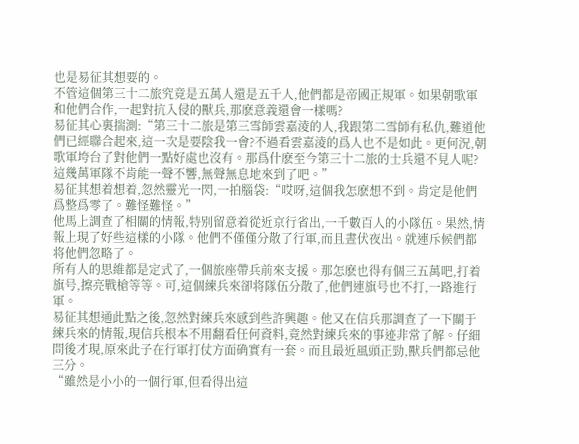也是易征其想要的。
不管這個第三十二旅究竟是五萬人還是五千人,他們都是帝國正規軍。如果朝歌軍和他們合作,一起對抗入侵的獸兵,那麽意義還會一樣嗎?
易征其心裏揣測:“第三十二旅是第三雪師雲嘉淩的人,我跟第二雪師有私仇,難道他們已經聯合起來,這一次是要陰我一會?不過看雲嘉淩的爲人也不是如此。更何況,朝歌軍垮台了對他們一點好處也沒有。那爲什麽至今第三十二旅的士兵還不見人呢?這幾萬軍隊不肯能一聲不響,無聲無息地來到了吧。”
易征其想着想着,忽然靈光一閃,一拍腦袋:“哎呀,這個我怎麽想不到。肯定是他們爲整爲零了。難怪難怪。”
他馬上調查了相關的情報,特别留意着從近京行省出,一千數百人的小隊伍。果然,情報上現了好些這樣的小隊。他們不僅僅分散了行軍,而且晝伏夜出。就連斥候們都将他們忽略了。
所有人的思維都是定式了,一個旅座帶兵前來支援。那怎麽也得有個三五萬吧,打着旗号,擦亮戰槍等等。可,這個練兵來卻将隊伍分散了,他們連旗号也不打,一路進行軍。
易征其想通此點之後,忽然對練兵來感到些許興趣。他又在信兵那調查了一下關于練兵來的情報,現信兵根本不用翻看任何資料,竟然對練兵來的事迹非常了解。仔細問後才現,原來此子在行軍打仗方面确實有一套。而且最近風頭正勁,獸兵們都忌他三分。
“雖然是小小的一個行軍,但看得出這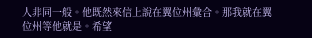人非同一般。他既然來信上說在翼位州彙合。那我就在翼位州等他就是。希望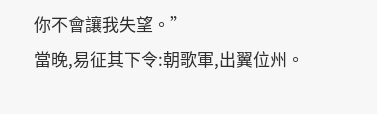你不會讓我失望。”
當晚,易征其下令:朝歌軍,出翼位州。